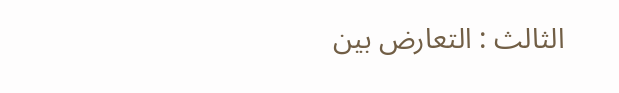الثالث : التعارض بين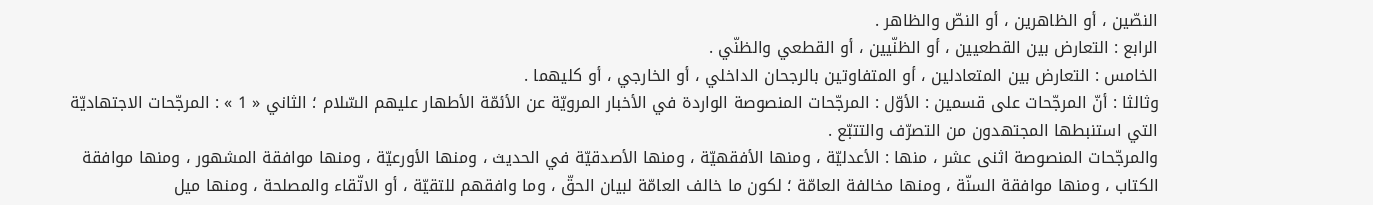النصّين ، أو الظاهرين ، أو النصّ والظاهر .
الرابع : التعارض بين القطعيين ، أو الظنّيين ، أو القطعي والظنّي .
الخامس : التعارض بين المتعادلين ، أو المتفاوتين بالرجحان الداخلي ، أو الخارجي ، أو كليهما .
وثالثا : أنّ المرجّحات على قسمين : الأوّل : المرجّحات المنصوصة الواردة في الأخبار المرويّة عن الأئمّة الأطهار عليهم السّلام ؛ الثاني « 1 » : المرجّحات الاجتهاديّة التي استنبطها المجتهدون من التصرّف والتتبّع .
والمرجّحات المنصوصة اثنى عشر ، منها : الأعدليّة ، ومنها الأفقهيّة ، ومنها الأصدقيّة في الحديث ، ومنها الأورعيّة ، ومنها موافقة المشهور ، ومنها موافقة الكتاب ، ومنها موافقة السنّة ، ومنها مخالفة العامّة ؛ لكون ما خالف العامّة لبيان الحقّ ، وما وافقهم للتقيّة ، أو الاتّقاء والمصلحة ، ومنها ميل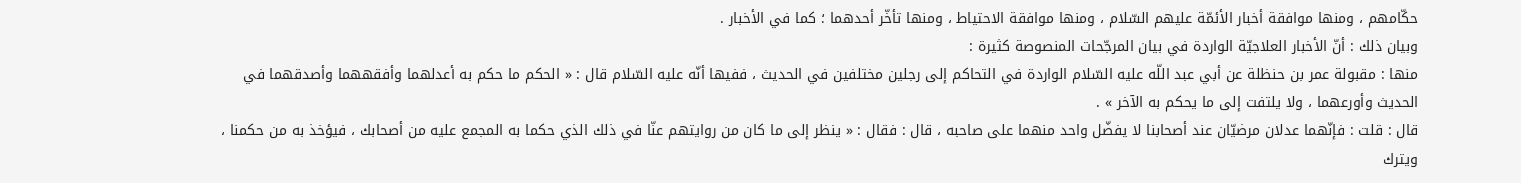حكّامهم ، ومنها موافقة أخبار الأئمّة عليهم السّلام ، ومنها موافقة الاحتياط ، ومنها تأخّر أحدهما ؛ كما في الأخبار .
وبيان ذلك : أنّ الأخبار العلاجيّة الواردة في بيان المرجّحات المنصوصة كثيرة :
منها : مقبولة عمر بن حنظلة عن أبي عبد اللّه عليه السّلام الواردة في التحاكم إلى رجلين مختلفين في الحديث ، ففيها أنّه عليه السّلام قال : « الحكم ما حكم به أعدلهما وأفقههما وأصدقهما في الحديث وأورعهما ، ولا يلتفت إلى ما يحكم به الآخر » .
قال : قلت : فإنّهما عدلان مرضيّان عند أصحابنا لا يفضّل واحد منهما على صاحبه ، قال : فقال : « ينظر إلى ما كان من روايتهم عنّا في ذلك الذي حكما به المجمع عليه من أصحابك ، فيؤخذ به من حكمنا ، ويترك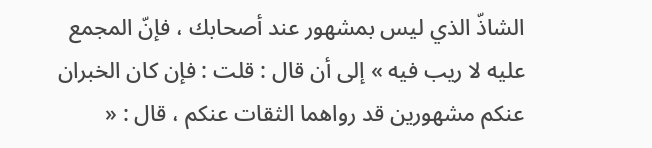الشاذّ الذي ليس بمشهور عند أصحابك ، فإنّ المجمع عليه لا ريب فيه » إلى أن قال : قلت : فإن كان الخبران عنكم مشهورين قد رواهما الثقات عنكم ، قال : «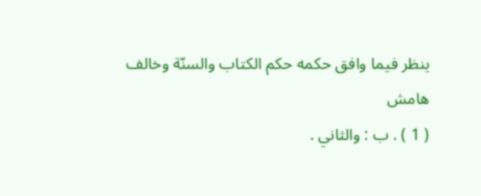ينظر فيما وافق حكمه حكم الكتاب والسنّة وخالف
هامش
( 1 ) . ب : والثاني .